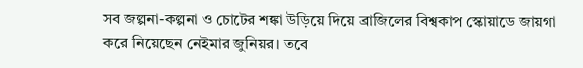সব জল্পনা-কল্পনা ও চোটের শঙ্কা উড়িয়ে দিয়ে ব্রাজিলের বিশ্বকাপ স্কোয়াডে জায়গা করে নিয়েছেন নেইমার জুনিয়র। তবে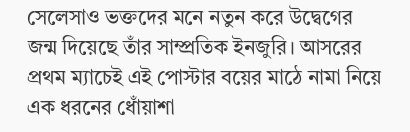সেলেসাও ভক্তদের মনে নতুন করে উদ্বেগের জন্ম দিয়েছে তাঁর সাম্প্রতিক ইনজুরি। আসরের প্রথম ম্যাচেই এই পোস্টার বয়ের মাঠে নামা নিয়ে এক ধরনের ধোঁয়াশা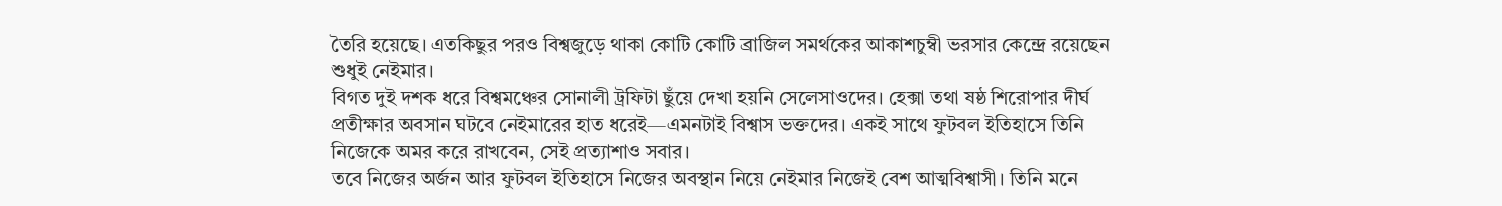তৈরি হয়েছে। এতকিছুর পরও বিশ্বজুড়ে থাকা কোটি কোটি ব্রাজিল সমর্থকের আকাশচুম্বী ভরসার কেন্দ্রে রয়েছেন শুধুই নেইমার।
বিগত দুই দশক ধরে বিশ্বমঞ্চের সোনালী ট্রফিটা ছুঁয়ে দেখা হয়নি সেলেসাওদের। হেক্সা তথা ষষ্ঠ শিরোপার দীর্ঘ প্রতীক্ষার অবসান ঘটবে নেইমারের হাত ধরেই—এমনটাই বিশ্বাস ভক্তদের। একই সাথে ফুটবল ইতিহাসে তিনি নিজেকে অমর করে রাখবেন, সেই প্রত্যাশাও সবার।
তবে নিজের অর্জন আর ফুটবল ইতিহাসে নিজের অবস্থান নিয়ে নেইমার নিজেই বেশ আত্মবিশ্বাসী। তিনি মনে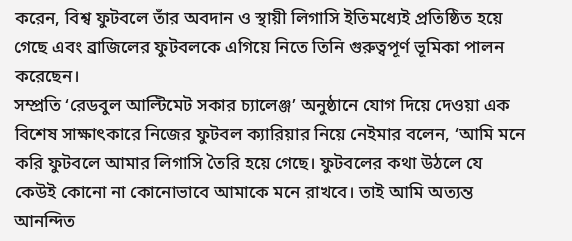করেন, বিশ্ব ফুটবলে তাঁর অবদান ও স্থায়ী লিগাসি ইতিমধ্যেই প্রতিষ্ঠিত হয়ে গেছে এবং ব্রাজিলের ফুটবলকে এগিয়ে নিতে তিনি গুরুত্বপূর্ণ ভূমিকা পালন করেছেন।
সম্প্রতি ‘রেডবুল আল্টিমেট সকার চ্যালেঞ্জ’ অনুষ্ঠানে যোগ দিয়ে দেওয়া এক বিশেষ সাক্ষাৎকারে নিজের ফুটবল ক্যারিয়ার নিয়ে নেইমার বলেন, ‘আমি মনে করি ফুটবলে আমার লিগাসি তৈরি হয়ে গেছে। ফুটবলের কথা উঠলে যে কেউই কোনো না কোনোভাবে আমাকে মনে রাখবে। তাই আমি অত্যন্ত আনন্দিত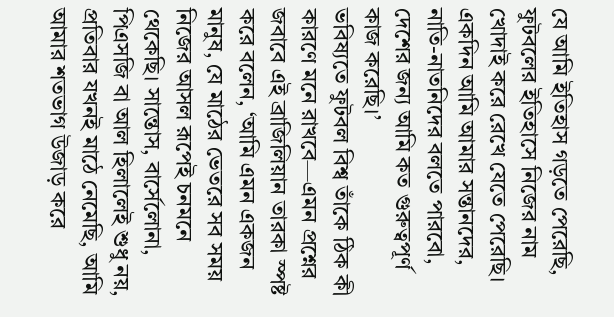যে আমি ইতিহাস গড়তে পেরেছি, ফুটবলের ইতিহাসে নিজের নাম খোদাই করে রেখে যেতে পেরেছি। একদিন আমি আমার সন্তানদের, নাতি-নাতনিদের বলতে পারবো, দেশের জন্য আমি কত গুরুত্বপূর্ণ কাজ করেছি।’
ভবিষ্যতে ফুটবল বিশ্ব তাঁকে ঠিক কী কারণে মনে রাখবে—এমন প্রশ্নের জবাবে এই ব্রাজিলিয়ান তারকা স্পষ্ট করে বলেন, ‘আমি এমন একজন মানুষ, যে মাঠের ভেতরে সব সময় নিজের আসল রূপেই চনমনে থেকেছি। সান্তোস, বার্সেলোনা, পিএসজি বা আল হিলালেই শুধু নয়, প্রতিবার যখনই মাঠে নেমেছি, আমি আমার শতভাগ উজাড় করে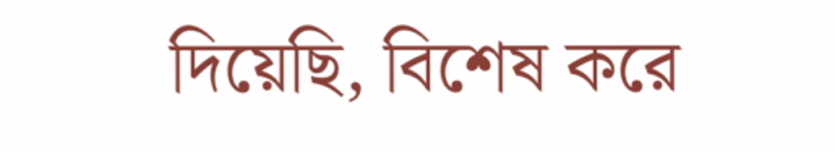দিয়েছি, বিশেষ করে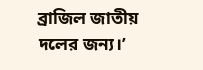ব্রাজিল জাতীয় দলের জন্য।’